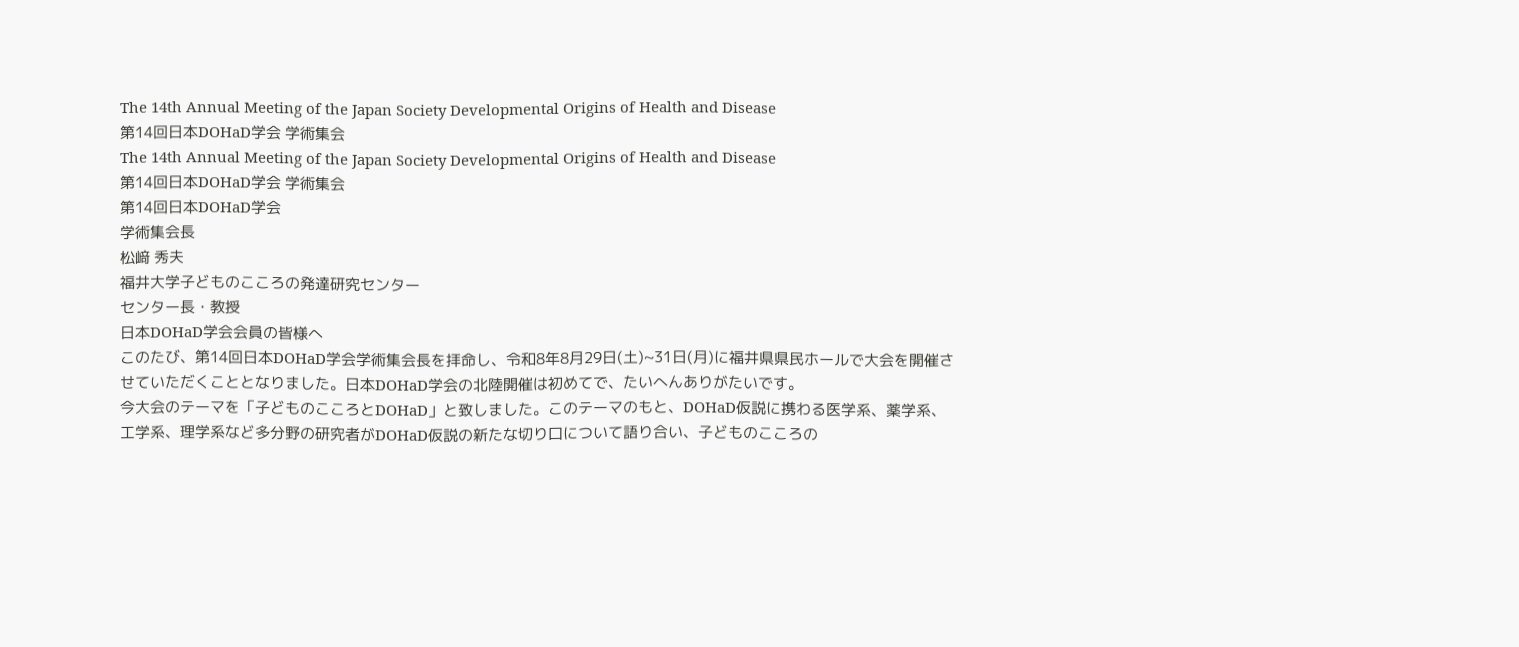The 14th Annual Meeting of the Japan Society Developmental Origins of Health and Disease
第14回日本DOHaD学会 学術集会
The 14th Annual Meeting of the Japan Society Developmental Origins of Health and Disease
第14回日本DOHaD学会 学術集会
第14回日本DOHaD学会
学術集会長
松﨑 秀夫
福井大学子どものこころの発達研究センター
センター長・教授
日本DOHaD学会会員の皆様へ
このたび、第14回日本DOHaD学会学術集会長を拝命し、令和8年8月29日(土)~31日(月)に福井県県民ホールで大会を開催させていただくこととなりました。日本DOHaD学会の北陸開催は初めてで、たいへんありがたいです。
今大会のテーマを「子どものこころとDOHaD」と致しました。このテーマのもと、DOHaD仮説に携わる医学系、薬学系、工学系、理学系など多分野の研究者がDOHaD仮説の新たな切り口について語り合い、子どものこころの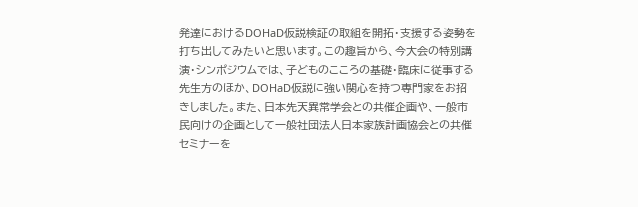発達におけるDOHaD仮説検証の取組を開拓・支援する姿勢を打ち出してみたいと思います。この趣旨から、今大会の特別講演・シンポジウムでは、子どものこころの基礎・臨床に従事する先生方のほか、DOHaD仮説に強い関心を持つ専門家をお招きしました。また、日本先天異常学会との共催企画や、一般市民向けの企画として一般社団法人日本家族計画協会との共催セミナーを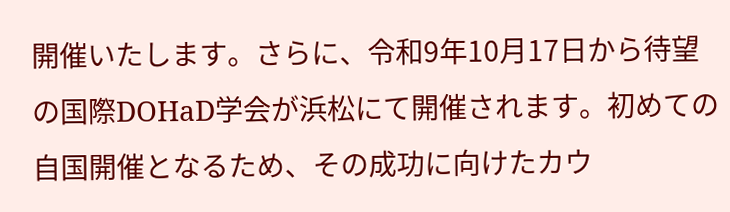開催いたします。さらに、令和9年10月17日から待望の国際DOHaD学会が浜松にて開催されます。初めての自国開催となるため、その成功に向けたカウ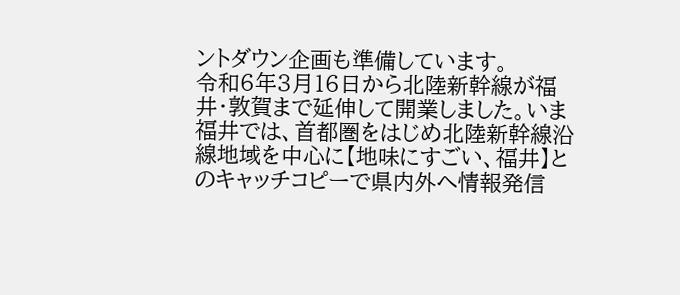ントダウン企画も準備しています。
令和6年3月16日から北陸新幹線が福井・敦賀まで延伸して開業しました。いま福井では、首都圏をはじめ北陸新幹線沿線地域を中心に【地味にすごい、福井】とのキャッチコピーで県内外へ情報発信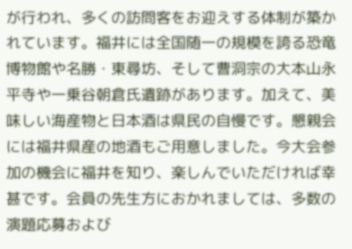が行われ、多くの訪問客をお迎えする体制が築かれています。福井には全国随一の規模を誇る恐竜博物館や名勝・東尋坊、そして曹洞宗の大本山永平寺や一乗谷朝倉氏遺跡があります。加えて、美味しい海産物と日本酒は県民の自慢です。懇親会には福井県産の地酒もご用意しました。今大会参加の機会に福井を知り、楽しんでいただければ幸甚です。会員の先生方におかれましては、多数の演題応募および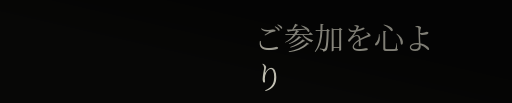ご参加を心より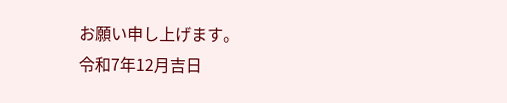お願い申し上げます。
令和7年12月吉日